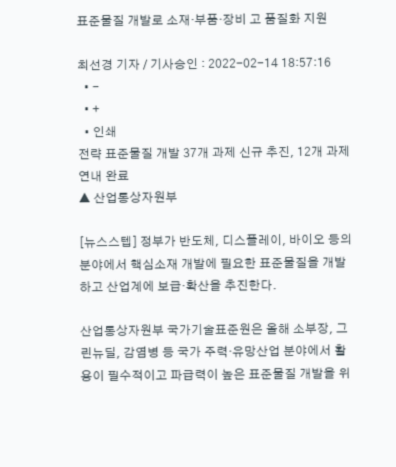표준물질 개발로 소재·부품·장비 고 품질화 지원

최선경 기자 / 기사승인 : 2022-02-14 18:57:16
  • -
  • +
  • 인쇄
전략 표준물질 개발 37개 과제 신규 추진, 12개 과제 연내 완료
▲ 산업통상자원부

[뉴스스텝] 정부가 반도체, 디스플레이, 바이오 등의 분야에서 핵심소재 개발에 필요한 표준물질을 개발하고 산업계에 보급·확산을 추진한다.

산업통상자원부 국가기술표준원은 올해 소부장, 그린뉴딜, 감염병 등 국가 주력·유망산업 분야에서 활용이 필수적이고 파급력이 높은 표준물질 개발을 위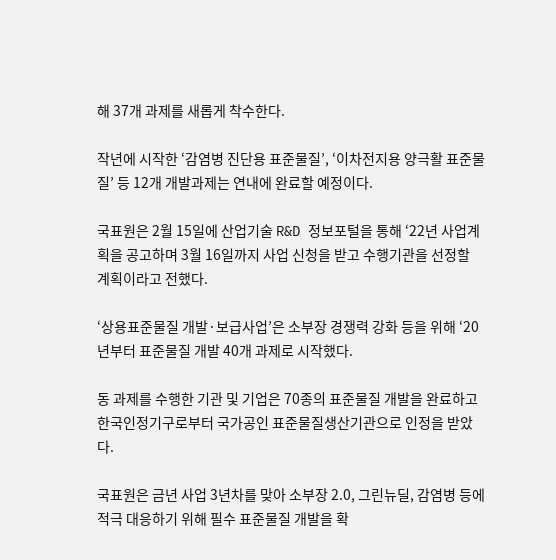해 37개 과제를 새롭게 착수한다.

작년에 시작한 ‘감염병 진단용 표준물질’, ‘이차전지용 양극활 표준물질’ 등 12개 개발과제는 연내에 완료할 예정이다.

국표원은 2월 15일에 산업기술 R&D 정보포털을 통해 ‘22년 사업계획을 공고하며 3월 16일까지 사업 신청을 받고 수행기관을 선정할 계획이라고 전했다.

‘상용표준물질 개발·보급사업’은 소부장 경쟁력 강화 등을 위해 ‘20년부터 표준물질 개발 40개 과제로 시작했다.

동 과제를 수행한 기관 및 기업은 70종의 표준물질 개발을 완료하고 한국인정기구로부터 국가공인 표준물질생산기관으로 인정을 받았다.

국표원은 금년 사업 3년차를 맞아 소부장 2.0, 그린뉴딜, 감염병 등에 적극 대응하기 위해 필수 표준물질 개발을 확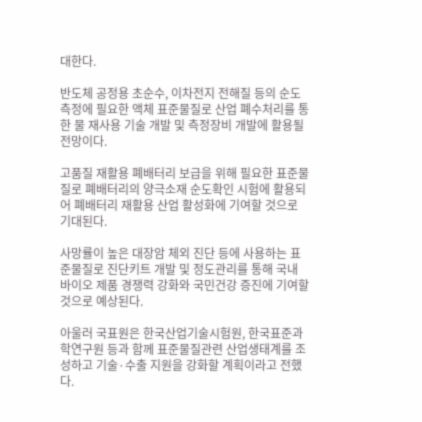대한다.

반도체 공정용 초순수, 이차전지 전해질 등의 순도 측정에 필요한 액체 표준물질로 산업 폐수처리를 통한 물 재사용 기술 개발 및 측정장비 개발에 활용될 전망이다.

고품질 재활용 폐배터리 보급을 위해 필요한 표준물질로 폐배터리의 양극소재 순도확인 시험에 활용되어 폐배터리 재활용 산업 활성화에 기여할 것으로 기대된다.

사망률이 높은 대장암 체외 진단 등에 사용하는 표준물질로 진단키트 개발 및 정도관리를 통해 국내 바이오 제품 경쟁력 강화와 국민건강 증진에 기여할 것으로 예상된다.

아울러 국표원은 한국산업기술시험원, 한국표준과학연구원 등과 함께 표준물질관련 산업생태계를 조성하고 기술·수출 지원을 강화할 계획이라고 전했다.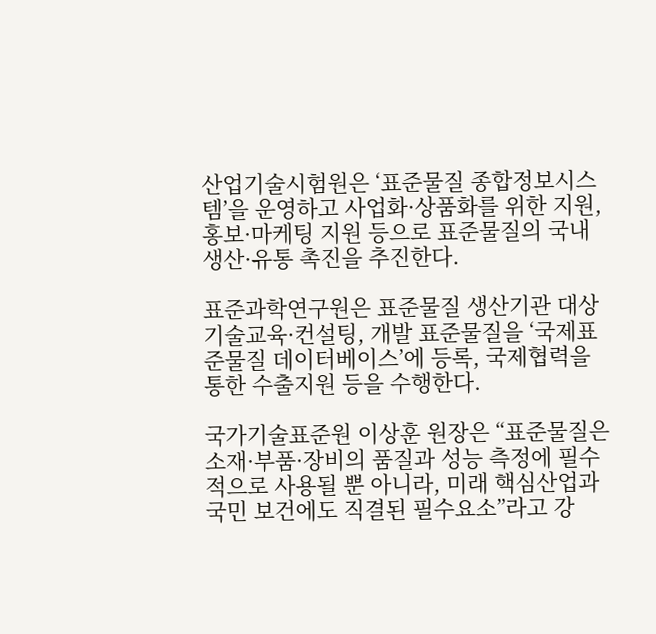산업기술시험원은 ‘표준물질 종합정보시스템’을 운영하고 사업화·상품화를 위한 지원, 홍보·마케팅 지원 등으로 표준물질의 국내 생산·유통 촉진을 추진한다.

표준과학연구원은 표준물질 생산기관 대상 기술교육·컨설팅, 개발 표준물질을 ‘국제표준물질 데이터베이스’에 등록, 국제협력을 통한 수출지원 등을 수행한다.

국가기술표준원 이상훈 원장은 “표준물질은 소재·부품·장비의 품질과 성능 측정에 필수적으로 사용될 뿐 아니라, 미래 핵심산업과 국민 보건에도 직결된 필수요소”라고 강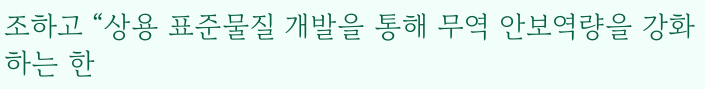조하고 “상용 표준물질 개발을 통해 무역 안보역량을 강화하는 한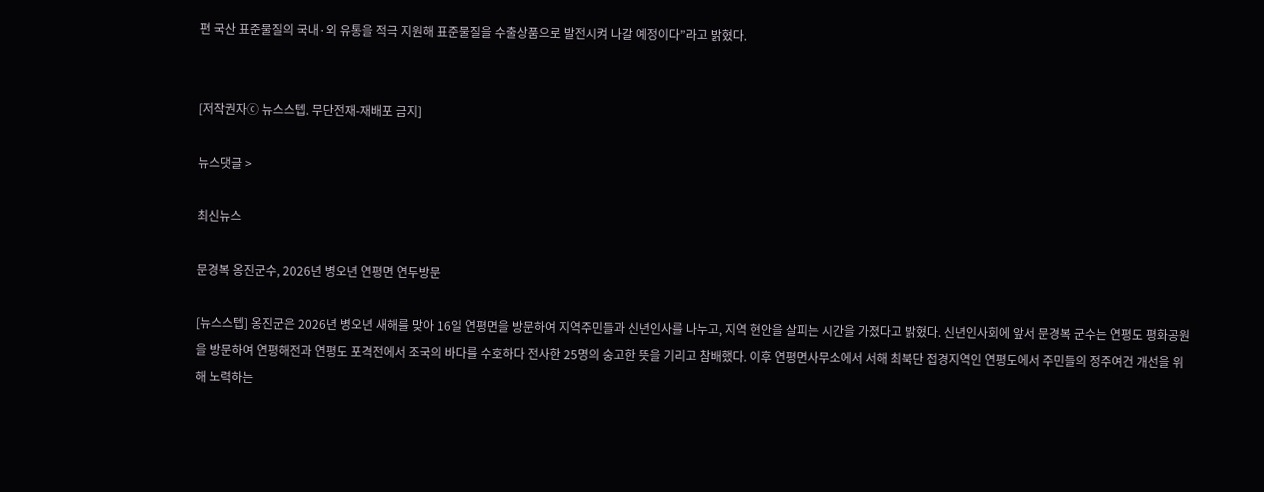편 국산 표준물질의 국내·외 유통을 적극 지원해 표준물질을 수출상품으로 발전시켜 나갈 예정이다”라고 밝혔다.


[저작권자ⓒ 뉴스스텝. 무단전재-재배포 금지]

뉴스댓글 >

최신뉴스

문경복 옹진군수, 2026년 병오년 연평면 연두방문

[뉴스스텝] 옹진군은 2026년 병오년 새해를 맞아 16일 연평면을 방문하여 지역주민들과 신년인사를 나누고, 지역 현안을 살피는 시간을 가졌다고 밝혔다. 신년인사회에 앞서 문경복 군수는 연평도 평화공원을 방문하여 연평해전과 연평도 포격전에서 조국의 바다를 수호하다 전사한 25명의 숭고한 뜻을 기리고 참배했다. 이후 연평면사무소에서 서해 최북단 접경지역인 연평도에서 주민들의 정주여건 개선을 위해 노력하는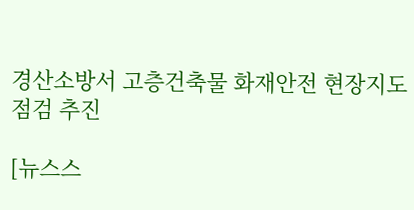경산소방서 고층건축물 화재안전 현장지도점검 추진

[뉴스스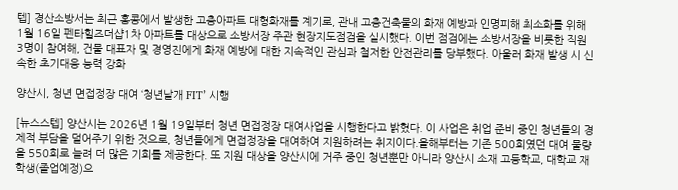텝] 경산소방서는 최근 홍콩에서 발생한 고층아파트 대형화재를 계기로, 관내 고층건축물의 화재 예방과 인명피해 최소화를 위해 1월 16일 펜타힐즈더샵1차 아파트를 대상으로 소방서장 주관 현장지도점검을 실시했다. 이번 점검에는 소방서장을 비롯한 직원 3명이 참여해, 건물 대표자 및 경영진에게 화재 예방에 대한 지속적인 관심과 철저한 안전관리를 당부했다. 아울러 화재 발생 시 신속한 초기대응 능력 강화

양산시, 청년 면접정장 대여 ‘청년날개 FIT’ 시행

[뉴스스텝] 양산시는 2026년 1월 19일부터 청년 면접정장 대여사업을 시행한다고 밝혔다. 이 사업은 취업 준비 중인 청년들의 경제적 부담을 덜어주기 위한 것으로, 청년들에게 면접정장을 대여하여 지원하려는 취지이다.올해부터는 기존 500회였던 대여 물량을 550회로 늘려 더 많은 기회를 제공한다. 또 지원 대상을 양산시에 거주 중인 청년뿐만 아니라 양산시 소재 고등학교, 대학교 재학생(졸업예정)으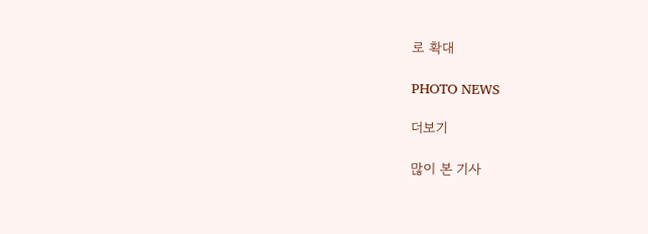로 확대

PHOTO NEWS

더보기

많이 본 기사